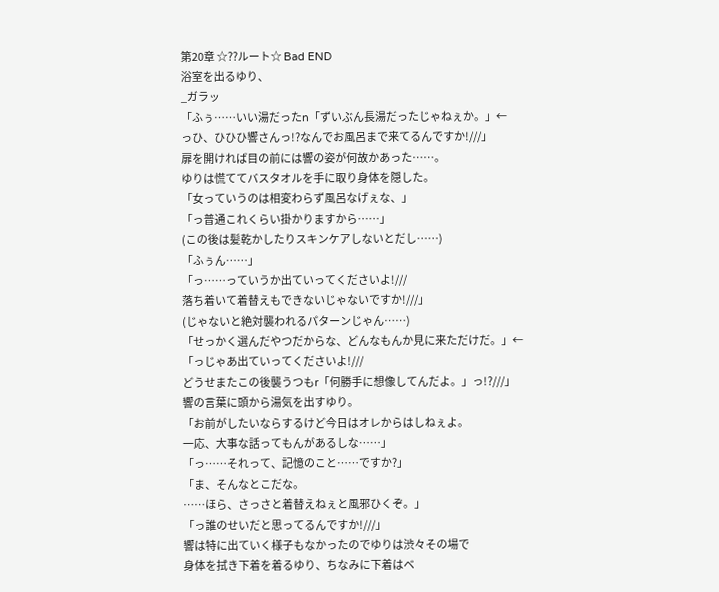第20章 ☆??ルート☆ Bad END
浴室を出るゆり、
_ガラッ
「ふぅ……いい湯だったn「ずいぶん長湯だったじゃねぇか。」←
っひ、ひひひ響さんっ!?なんでお風呂まで来てるんですか!///」
扉を開ければ目の前には響の姿が何故かあった……。
ゆりは慌ててバスタオルを手に取り身体を隠した。
「女っていうのは相変わらず風呂なげぇな、」
「っ普通これくらい掛かりますから……」
(この後は髪乾かしたりスキンケアしないとだし……)
「ふぅん……」
「っ……っていうか出ていってくださいよ!///
落ち着いて着替えもできないじゃないですか!///」
(じゃないと絶対襲われるパターンじゃん……)
「せっかく選んだやつだからな、どんなもんか見に来ただけだ。」←
「っじゃあ出ていってくださいよ!///
どうせまたこの後襲うつもr「何勝手に想像してんだよ。」っ!?///」
響の言葉に頭から湯気を出すゆり。
「お前がしたいならするけど今日はオレからはしねぇよ。
一応、大事な話ってもんがあるしな……」
「っ……それって、記憶のこと……ですか?」
「ま、そんなとこだな。
……ほら、さっさと着替えねぇと風邪ひくぞ。」
「っ誰のせいだと思ってるんですか!///」
響は特に出ていく様子もなかったのでゆりは渋々その場で
身体を拭き下着を着るゆり、ちなみに下着はベ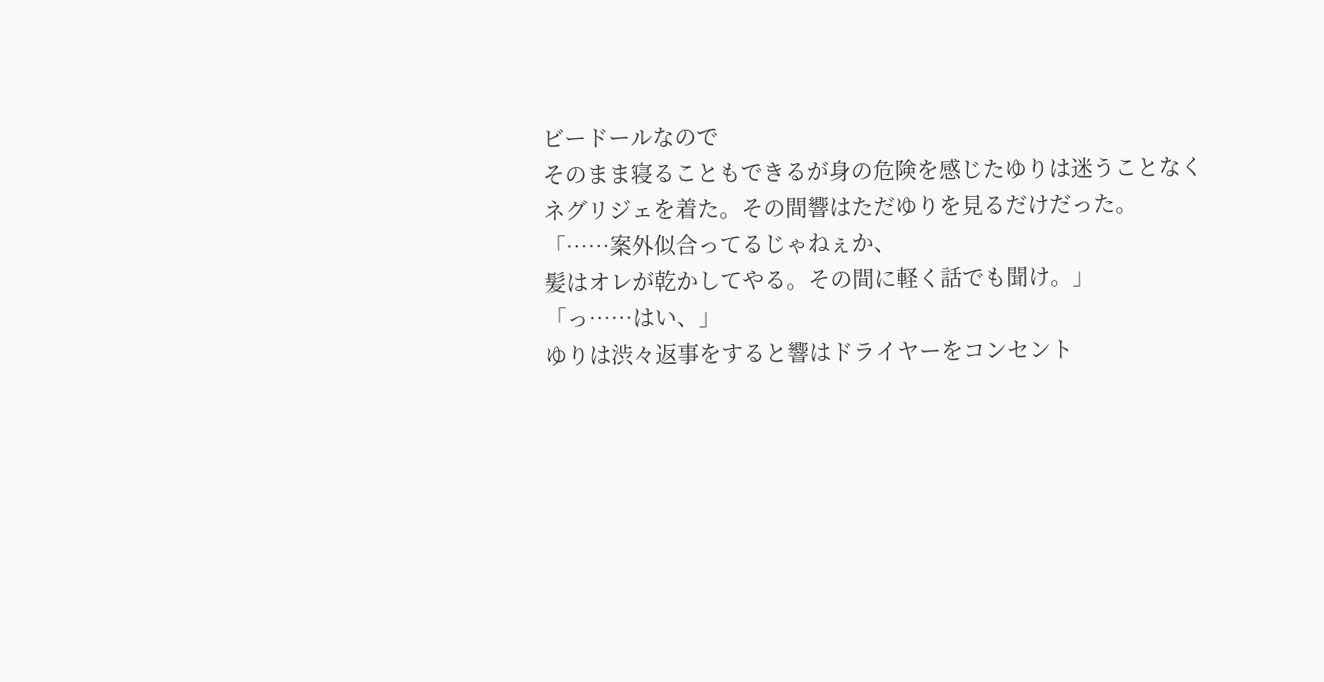ビードールなので
そのまま寝ることもできるが身の危険を感じたゆりは迷うことなく
ネグリジェを着た。その間響はただゆりを見るだけだった。
「……案外似合ってるじゃねぇか、
髪はオレが乾かしてやる。その間に軽く話でも聞け。」
「っ……はい、」
ゆりは渋々返事をすると響はドライヤーをコンセント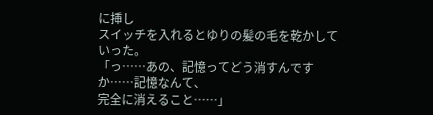に挿し
スイッチを入れるとゆりの髪の毛を乾かしていった。
「っ……あの、記憶ってどう消すんですか……記憶なんて、
完全に消えること……」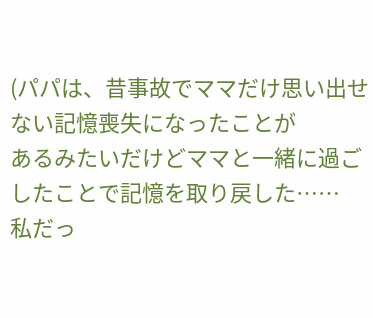(パパは、昔事故でママだけ思い出せない記憶喪失になったことが
あるみたいだけどママと一緒に過ごしたことで記憶を取り戻した……
私だっ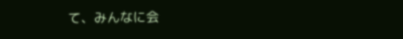て、みんなに会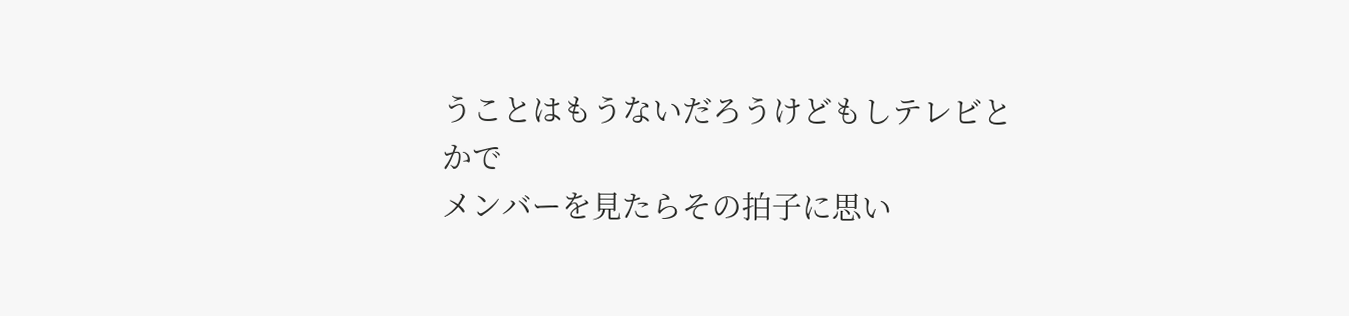うことはもうないだろうけどもしテレビとかで
メンバーを見たらその拍子に思い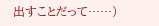出すことだって……)